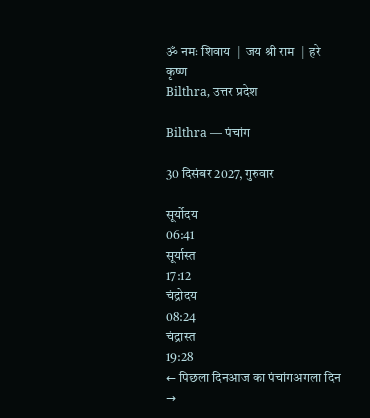ॐ नमः शिवाय  |  जय श्री राम  |  हरे कृष्ण
Bilthra, उत्तर प्रदेश

Bilthra — पंचांग

30 दिसंबर 2027, गुरुवार

सूर्योदय
06:41
सूर्यास्त
17:12
चंद्रोदय
08:24
चंद्रास्त
19:28
← पिछला दिनआज का पंचांगअगला दिन →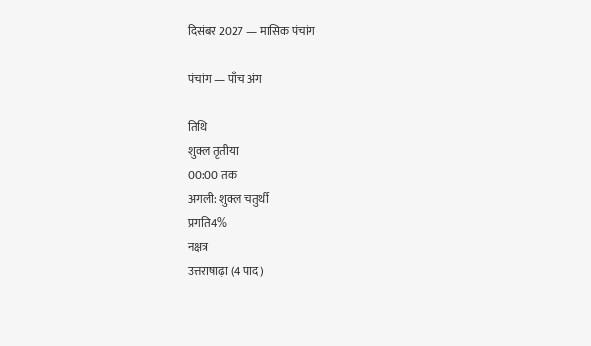दिसंबर 2027 — मासिक पंचांग

पंचांग — पाँच अंग

तिथि
शुक्ल तृतीया
00:00 तक
अगली: शुक्ल चतुर्थी
प्रगति4%
नक्षत्र
उत्तराषाढ़ा (4 पाद)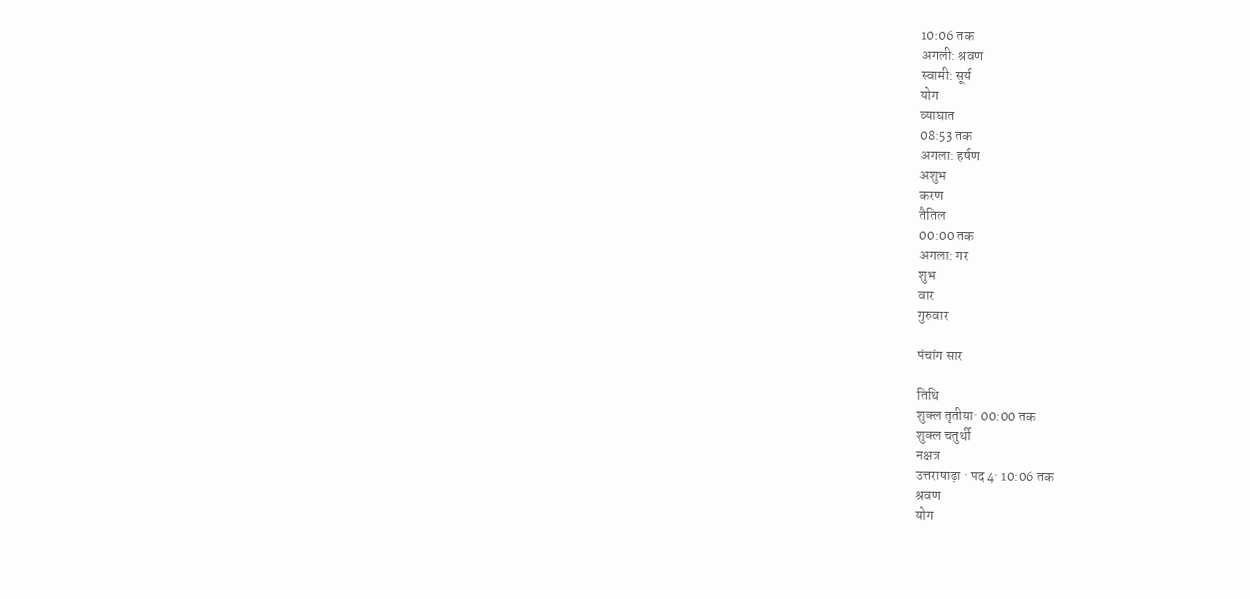10:06 तक
अगली: श्रवण
स्वामी: सूर्य
योग
व्याघात
08:53 तक
अगला: हर्षण
अशुभ
करण
तैतिल
00:00 तक
अगला: गर
शुभ
वार
गुरुवार

पंचांग सार

तिथि
शुक्ल तृतीया· 00:00 तक
शुक्ल चतुर्थी
नक्षत्र
उत्तराषाढ़ा · पद 4· 10:06 तक
श्रवण
योग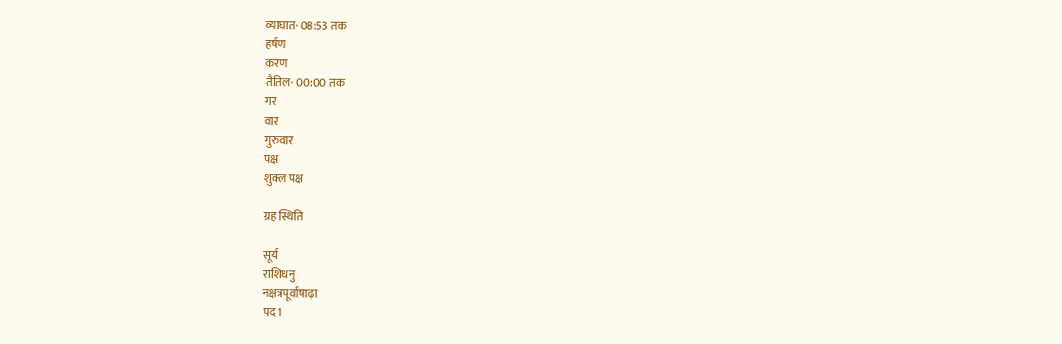व्याघात· 08:53 तक
हर्षण
करण
तैतिल· 00:00 तक
गर
वार
गुरुवार
पक्ष
शुक्ल पक्ष

ग्रह स्थिति

सूर्य
राशिधनु
नक्षत्रपूर्वाषाढ़ा
पद1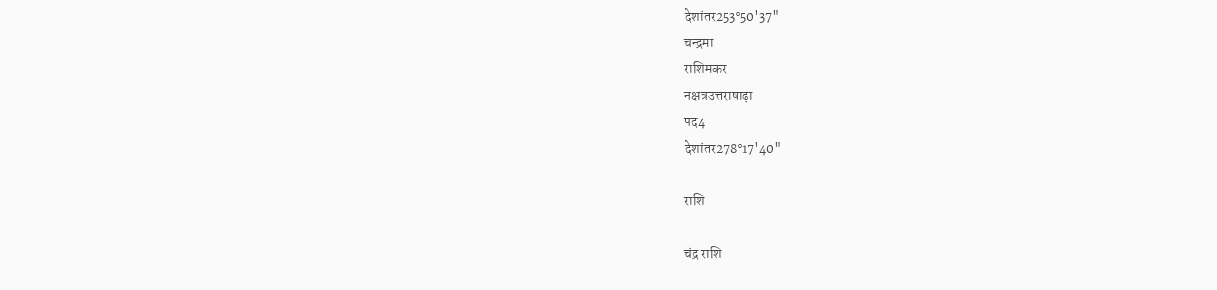देशांतर253°50'37"
चन्द्रमा
राशिमकर
नक्षत्रउत्तराषाढ़ा
पद4
देशांतर278°17'40"

राशि

चंद्र राशि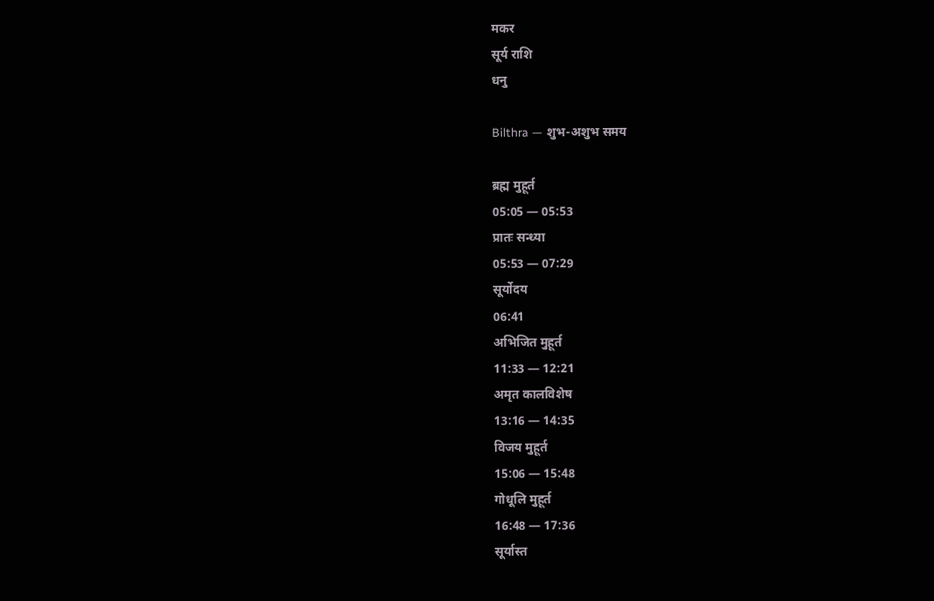मकर
सूर्य राशि
धनु

Bilthra — शुभ-अशुभ समय

ब्रह्म मुहूर्त
05:05 — 05:53
प्रातः सन्ध्या
05:53 — 07:29
सूर्योदय
06:41
अभिजित मुहूर्त
11:33 — 12:21
अमृत कालविशेष
13:16 — 14:35
विजय मुहूर्त
15:06 — 15:48
गोधूलि मुहूर्त
16:48 — 17:36
सूर्यास्त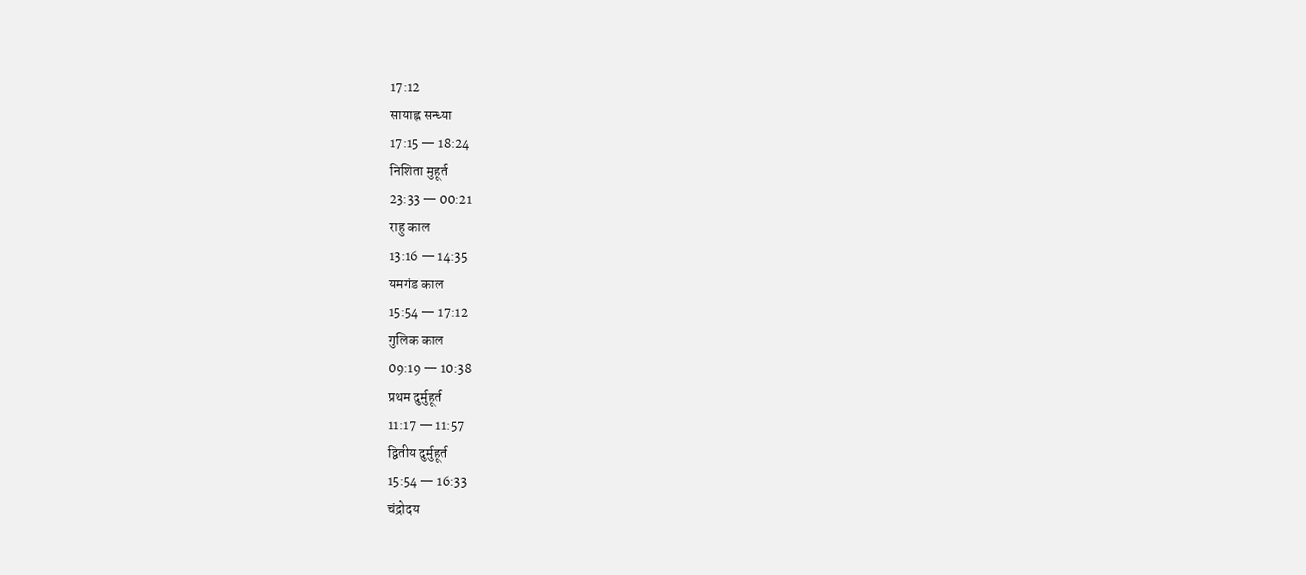17:12
सायाह्न सन्ध्या
17:15 — 18:24
निशिता मुहूर्त
23:33 — 00:21
राहु काल
13:16 — 14:35
यमगंड काल
15:54 — 17:12
गुलिक काल
09:19 — 10:38
प्रथम दुर्मुहूर्त
11:17 — 11:57
द्वितीय दुर्मुहूर्त
15:54 — 16:33
चंद्रोदय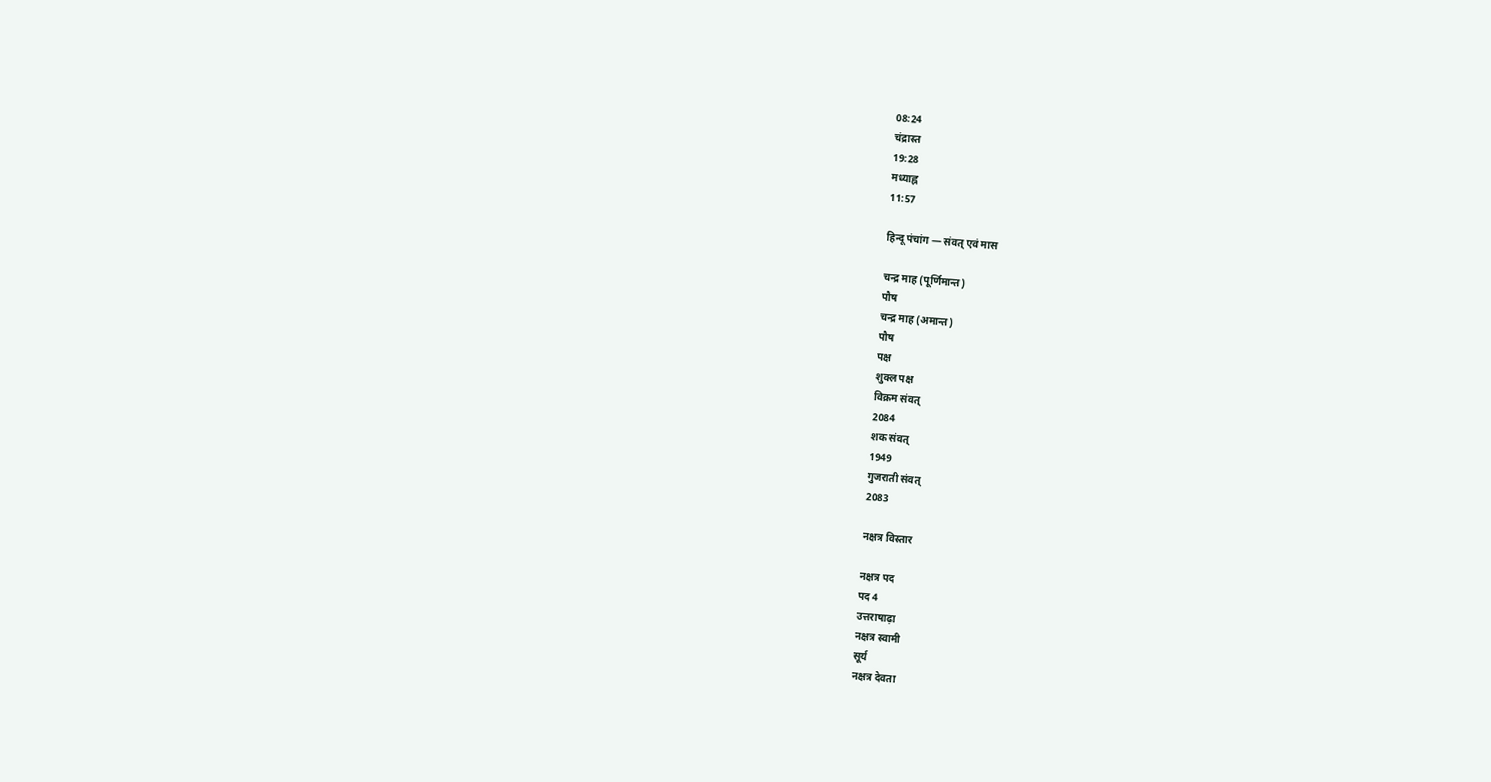08:24
चंद्रास्त
19:28
मध्याह्न
11:57

हिन्दू पंचांग — संवत् एवं मास

चन्द्र माह (पूर्णिमान्त)
पौष
चन्द्र माह (अमान्त)
पौष
पक्ष
शुक्ल पक्ष
विक्रम संवत्
2084
शक संवत्
1949
गुजराती संवत्
2083

नक्षत्र विस्तार

नक्षत्र पद
पद 4
उत्तराषाढ़ा
नक्षत्र स्वामी
सूर्य
नक्षत्र देवता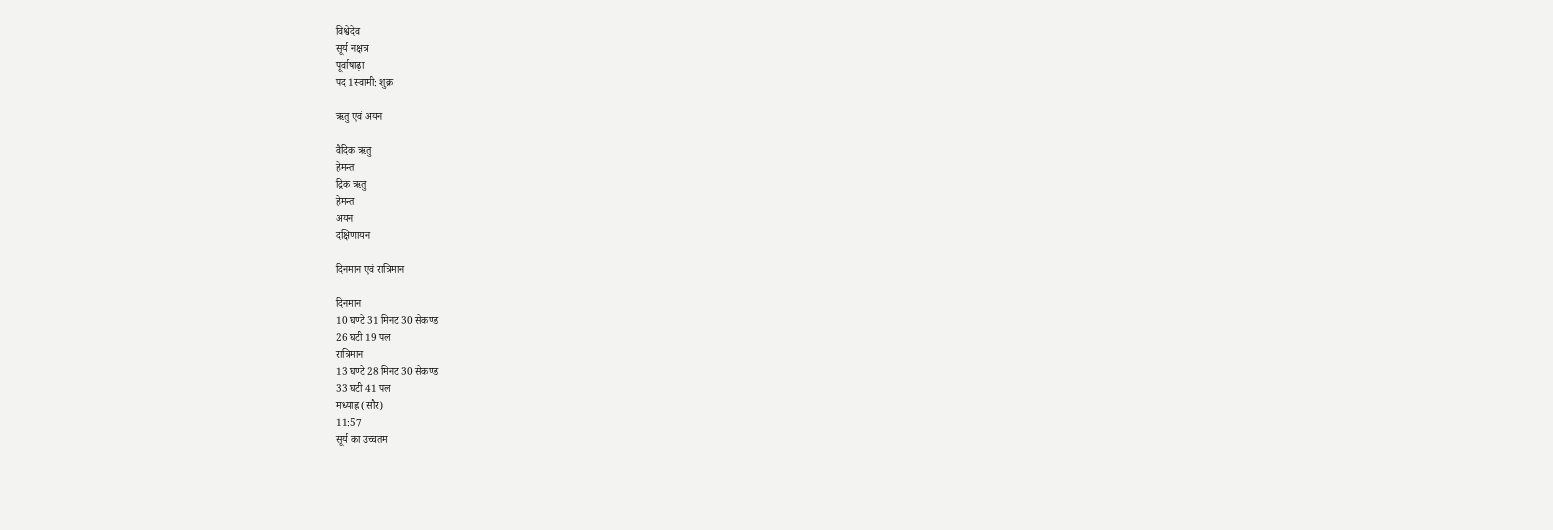विश्वेदेव
सूर्य नक्षत्र
पूर्वाषाढ़ा
पद 1स्वामी: शुक्र

ऋतु एवं अयन

वैदिक ऋतु
हेमन्त
द्रिक ऋतु
हेमन्त
अयन
दक्षिणायन

दिनमान एवं रात्रिमान

दिनमान
10 घण्टे 31 मिनट 30 सेकण्ड
26 घटी 19 पल
रात्रिमान
13 घण्टे 28 मिनट 30 सेकण्ड
33 घटी 41 पल
मध्याह्न (सौर)
11:57
सूर्य का उच्चतम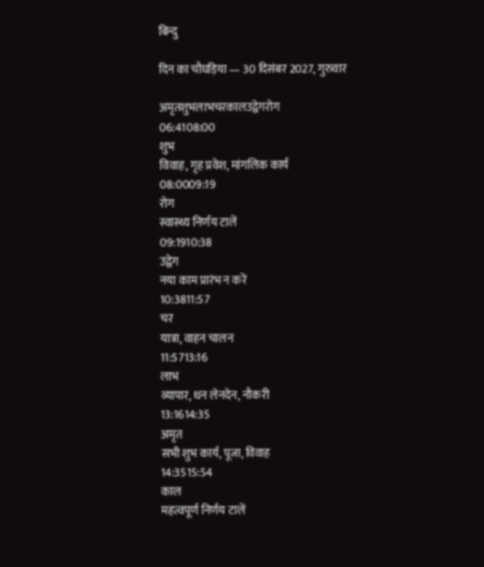बिन्दु

दिन का चौघड़िया — 30 दिसंबर 2027, गुरुवार

अमृतशुभलाभचरकालउद्वेगरोग
06:4108:00
शुभ
विवाह, गृह प्रवेश, मांगलिक कार्य
08:0009:19
रोग
स्वास्थ्य निर्णय टालें
09:1910:38
उद्वेग
नया काम प्रारंभ न करें
10:3811:57
चर
यात्रा, वाहन चालन
11:5713:16
लाभ
व्यापार, धन लेनदेन, नौकरी
13:1614:35
अमृत
सभी शुभ कार्य, पूजा, विवाह
14:3515:54
काल
महत्वपूर्ण निर्णय टालें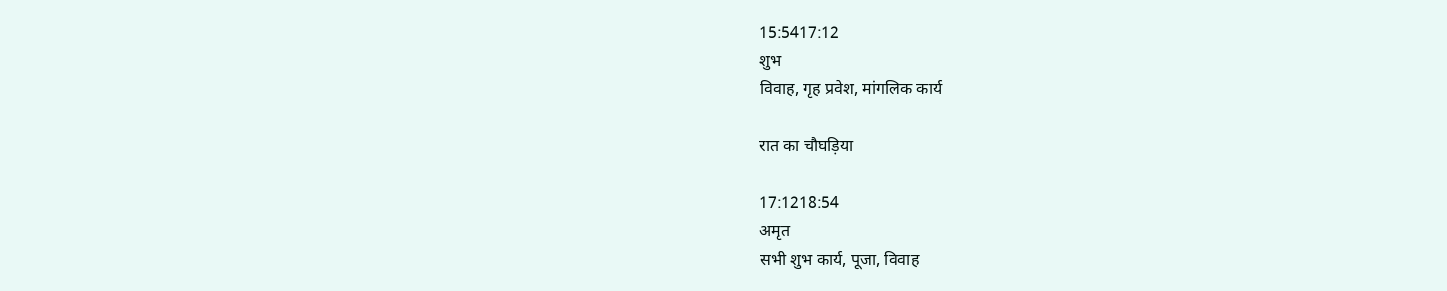15:5417:12
शुभ
विवाह, गृह प्रवेश, मांगलिक कार्य

रात का चौघड़िया

17:1218:54
अमृत
सभी शुभ कार्य, पूजा, विवाह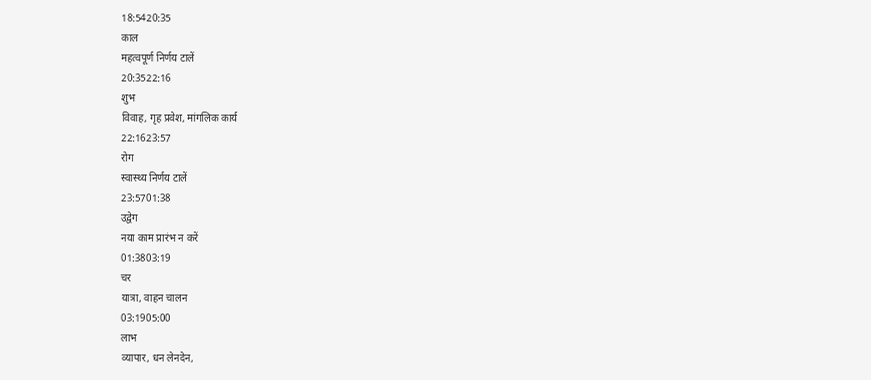18:5420:35
काल
महत्वपूर्ण निर्णय टालें
20:3522:16
शुभ
विवाह, गृह प्रवेश, मांगलिक कार्य
22:1623:57
रोग
स्वास्थ्य निर्णय टालें
23:5701:38
उद्वेग
नया काम प्रारंभ न करें
01:3803:19
चर
यात्रा, वाहन चालन
03:1905:00
लाभ
व्यापार, धन लेनदेन,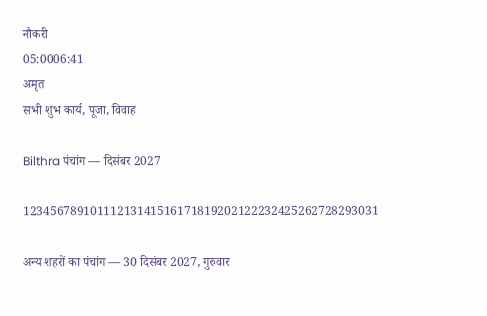नौकरी
05:0006:41
अमृत
सभी शुभ कार्य, पूजा, विवाह

Bilthra पंचांग — दिसंबर 2027

12345678910111213141516171819202122232425262728293031

अन्य शहरों का पंचांग — 30 दिसंबर 2027, गुरुवार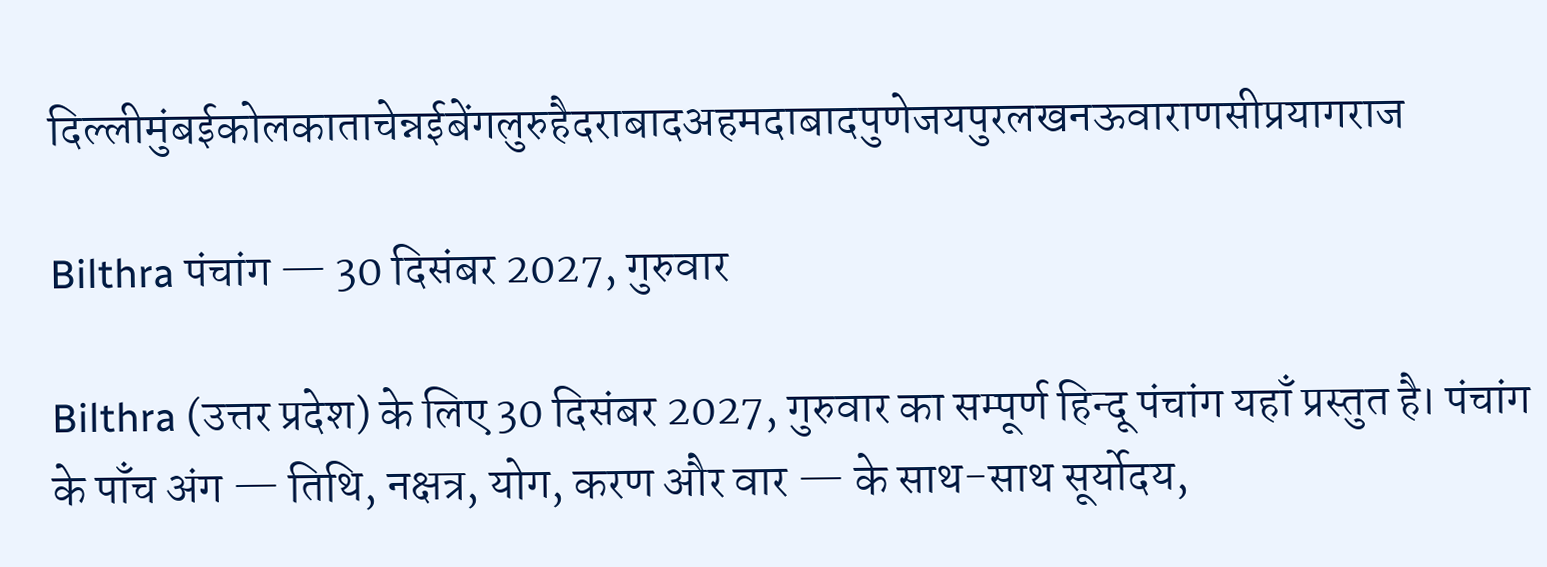दिल्लीमुंबईकोलकाताचेन्नईबेंगलुरुहैदराबादअहमदाबादपुणेजयपुरलखनऊवाराणसीप्रयागराज

Bilthra पंचांग — 30 दिसंबर 2027, गुरुवार

Bilthra (उत्तर प्रदेश) के लिए 30 दिसंबर 2027, गुरुवार का सम्पूर्ण हिन्दू पंचांग यहाँ प्रस्तुत है। पंचांग के पाँच अंग — तिथि, नक्षत्र, योग, करण और वार — के साथ-साथ सूर्योदय,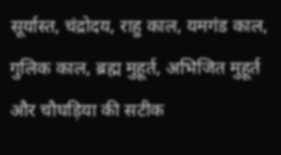सूर्यास्त, चंद्रोदय, राहु काल, यमगंड काल, गुलिक काल, ब्रह्म मुहूर्त, अभिजित मुहूर्त और चौघड़िया की सटीक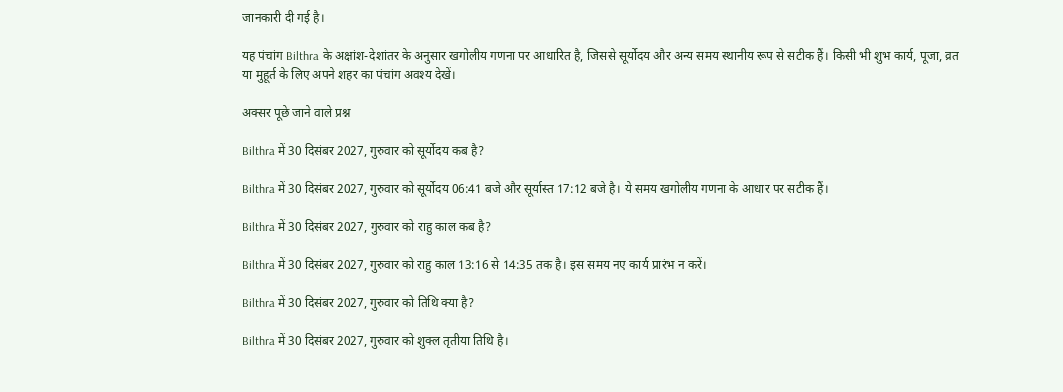जानकारी दी गई है।

यह पंचांग Bilthra के अक्षांश-देशांतर के अनुसार खगोलीय गणना पर आधारित है, जिससे सूर्योदय और अन्य समय स्थानीय रूप से सटीक हैं। किसी भी शुभ कार्य, पूजा, व्रत या मुहूर्त के लिए अपने शहर का पंचांग अवश्य देखें।

अक्सर पूछे जाने वाले प्रश्न

Bilthra में 30 दिसंबर 2027, गुरुवार को सूर्योदय कब है?

Bilthra में 30 दिसंबर 2027, गुरुवार को सूर्योदय 06:41 बजे और सूर्यास्त 17:12 बजे है। ये समय खगोलीय गणना के आधार पर सटीक हैं।

Bilthra में 30 दिसंबर 2027, गुरुवार को राहु काल कब है?

Bilthra में 30 दिसंबर 2027, गुरुवार को राहु काल 13:16 से 14:35 तक है। इस समय नए कार्य प्रारंभ न करें।

Bilthra में 30 दिसंबर 2027, गुरुवार को तिथि क्या है?

Bilthra में 30 दिसंबर 2027, गुरुवार को शुक्ल तृतीया तिथि है।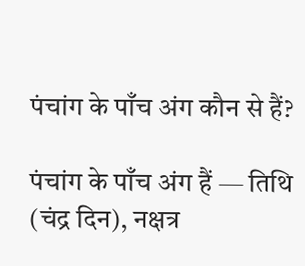पंचांग के पाँच अंग कौन से हैं?

पंचांग के पाँच अंग हैं — तिथि (चंद्र दिन), नक्षत्र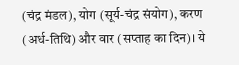(चंद्र मंडल), योग (सूर्य-चंद्र संयोग), करण (अर्ध-तिथि) और वार (सप्ताह का दिन)। ये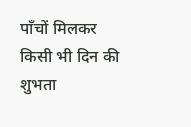पाँचों मिलकर किसी भी दिन की शुभता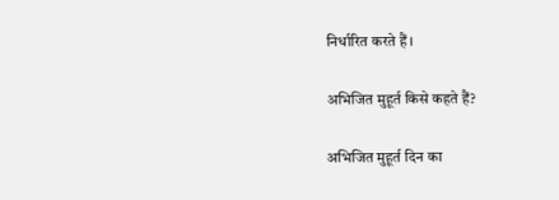निर्धारित करते हैं।

अभिजित मुहूर्त किसे कहते हैं?

अभिजित मुहूर्त दिन का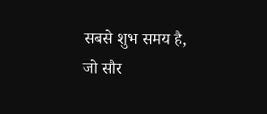सबसे शुभ समय है, जो सौर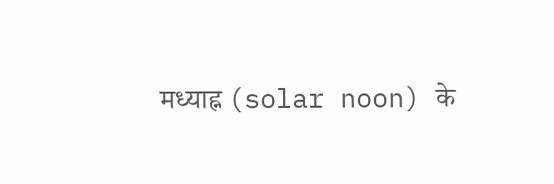मध्याह्न (solar noon) के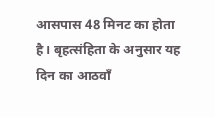आसपास 48 मिनट का होता है। बृहत्संहिता के अनुसार यह दिन का आठवाँ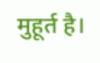मुहूर्त है।